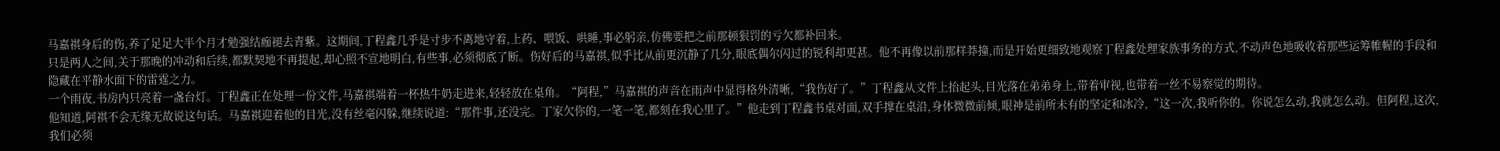马嘉祺身后的伤,养了足足大半个月才勉强结痂褪去青紫。这期间,丁程鑫几乎是寸步不离地守着,上药、喂饭、哄睡,事必躬亲,仿佛要把之前那顿狠罚的亏欠都补回来。
只是两人之间,关于那晚的冲动和后续,都默契地不再提起,却心照不宣地明白,有些事,必须彻底了断。伤好后的马嘉祺,似乎比从前更沉静了几分,眼底偶尔闪过的锐利却更甚。他不再像以前那样莽撞,而是开始更细致地观察丁程鑫处理家族事务的方式,不动声色地吸收着那些运筹帷幄的手段和隐藏在平静水面下的雷霆之力。
一个雨夜,书房内只亮着一盏台灯。丁程鑫正在处理一份文件,马嘉祺端着一杯热牛奶走进来,轻轻放在桌角。“阿程,”马嘉祺的声音在雨声中显得格外清晰,“我伤好了。”丁程鑫从文件上抬起头,目光落在弟弟身上,带着审视,也带着一丝不易察觉的期待。
他知道,阿祺不会无缘无故说这句话。马嘉祺迎着他的目光,没有丝毫闪躲,继续说道:“那件事,还没完。丁家欠你的,一笔一笔,都刻在我心里了。”他走到丁程鑫书桌对面,双手撑在桌沿,身体微微前倾,眼神是前所未有的坚定和冰冷,“这一次,我听你的。你说怎么动,我就怎么动。但阿程,这次,我们必须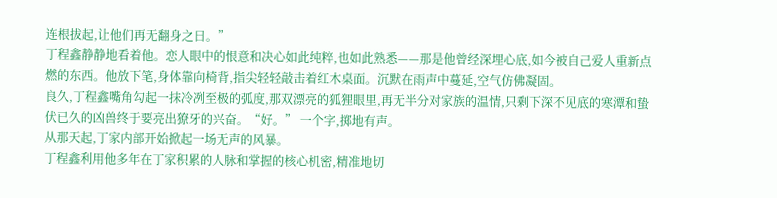连根拔起,让他们再无翻身之日。”
丁程鑫静静地看着他。恋人眼中的恨意和决心如此纯粹,也如此熟悉——那是他曾经深埋心底,如今被自己爱人重新点燃的东西。他放下笔,身体靠向椅背,指尖轻轻敲击着红木桌面。沉默在雨声中蔓延,空气仿佛凝固。
良久,丁程鑫嘴角勾起一抹冷冽至极的弧度,那双漂亮的狐狸眼里,再无半分对家族的温情,只剩下深不见底的寒潭和蛰伏已久的凶兽终于要亮出獠牙的兴奋。“好。” 一个字,掷地有声。
从那天起,丁家内部开始掀起一场无声的风暴。
丁程鑫利用他多年在丁家积累的人脉和掌握的核心机密,精准地切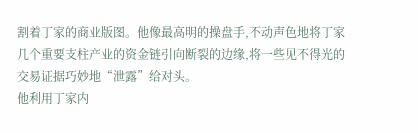割着丁家的商业版图。他像最高明的操盘手,不动声色地将丁家几个重要支柱产业的资金链引向断裂的边缘,将一些见不得光的交易证据巧妙地“泄露”给对头。
他利用丁家内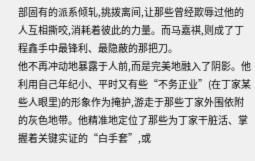部固有的派系倾轧,挑拨离间,让那些曾经欺辱过他的人互相撕咬,消耗着彼此的力量。而马嘉祺,则成了丁程鑫手中最锋利、最隐蔽的那把刀。
他不再冲动地暴露于人前,而是完美地融入了阴影。他利用自己年纪小、平时又有些“不务正业”(在丁家某些人眼里)的形象作为掩护,游走于那些丁家外围依附的灰色地带。他精准地定位了那些为丁家干脏活、掌握着关键实证的“白手套”,或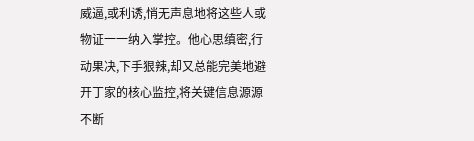威逼,或利诱,悄无声息地将这些人或物证一一纳入掌控。他心思缜密,行动果决,下手狠辣,却又总能完美地避开丁家的核心监控,将关键信息源源不断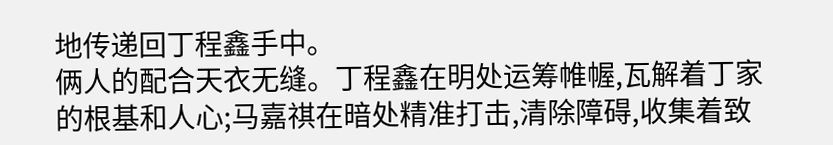地传递回丁程鑫手中。
俩人的配合天衣无缝。丁程鑫在明处运筹帷幄,瓦解着丁家的根基和人心;马嘉祺在暗处精准打击,清除障碍,收集着致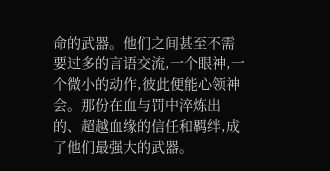命的武器。他们之间甚至不需要过多的言语交流,一个眼神,一个微小的动作,彼此便能心领神会。那份在血与罚中淬炼出的、超越血缘的信任和羁绊,成了他们最强大的武器。